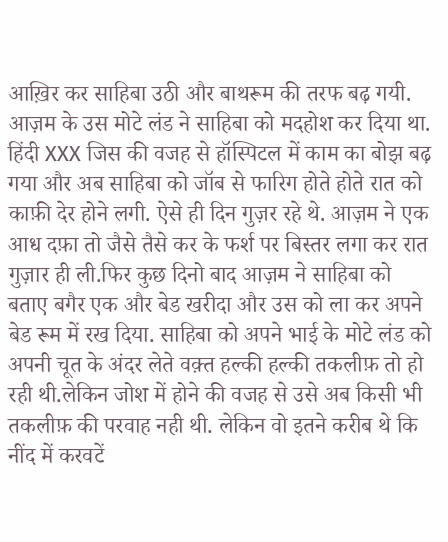आख़िर कर साहिबा उठी और बाथरूम की तरफ बढ़ गयी. आज़म के उस मोटे लंड ने साहिबा को मदहोश कर दिया था. हिंदी XXX जिस की वजह से हॉस्पिटल में काम का बोझ बढ़ गया और अब साहिबा को जॉब से फारिग होते होते रात को काफ़ी देर होने लगी. ऐसे ही दिन गुज़र रहे थे. आज़म ने एक आध दफ़ा तो जैसे तैसे कर के फर्श पर बिस्तर लगा कर रात गुज़ार ही ली.फिर कुछ दिनो बाद आज़म ने साहिबा को बताए बगैर एक और बेड खरीदा और उस को ला कर अपने बेड रूम में रख दिया. साहिबा को अपने भाई के मोटे लंड को अपनी चूत के अंदर लेते वक़्त हल्की हल्की तकलीफ़ तो हो रही थी.लेकिन जोश में होने की वजह से उसे अब किसी भी तकलीफ़ की परवाह नही थी. लेकिन वो इतने करीब थे कि नींद में करवटें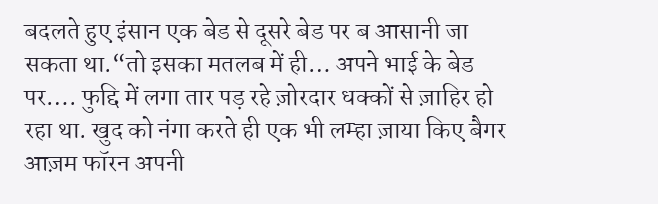बदलते हुए इंसान एक बेड से दूसरे बेड पर ब आसानी जा सकता था.“तो इसका मतलब में ही… अपने भाई के बेड पर…. फुद्दि में लगा तार पड़ रहे ज़ोरदार धक्कों से ज़ाहिर हो रहा था. खुद को नंगा करते ही एक भी लम्हा ज़ाया किए बैगर आज़म फॉरन अपनी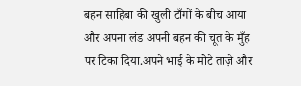बहन साहिबा की खुली टाँगों के बीच आया और अपना लंड अपनी बहन की चूत के मुँह पर टिका दिया.अपने भाई के मोटे ताज़े और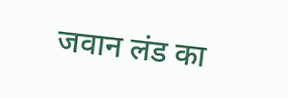जवान लंड का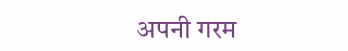अपनी गरम